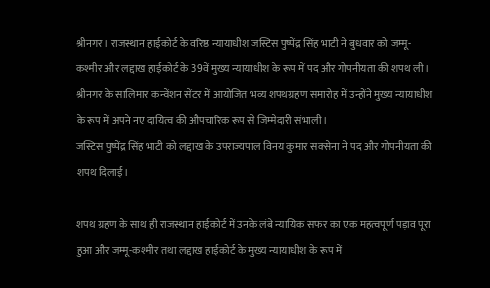श्रीनगर। राजस्थान हाईकोर्ट के वरिष्ठ न्यायाधीश जस्टिस पुष्पेंद्र सिंह भाटी ने बुधवार को जम्मू-कश्मीर और लद्दाख हाईकोर्ट के 39वें मुख्य न्यायाधीश के रूप में पद और गोपनीयता की शपथ ली।
श्रीनगर के सालिमार कन्वेंशन सेंटर में आयोजित भव्य शपथग्रहण समारोह में उन्होंने मुख्य न्यायाधीश के रूप में अपने नए दायित्व की औपचारिक रूप से जिम्मेदारी संभाली।
जस्टिस पुष्पेंद्र सिंह भाटी को लद्दाख के उपराज्यपाल विनय कुमार सक्सेना ने पद और गोपनीयता की शपथ दिलाई।

शपथ ग्रहण के साथ ही राजस्थान हाईकोर्ट में उनके लंबे न्यायिक सफर का एक महत्वपूर्ण पड़ाव पूरा हुआ और जम्मू-कश्मीर तथा लद्दाख हाईकोर्ट के मुख्य न्यायाधीश के रूप में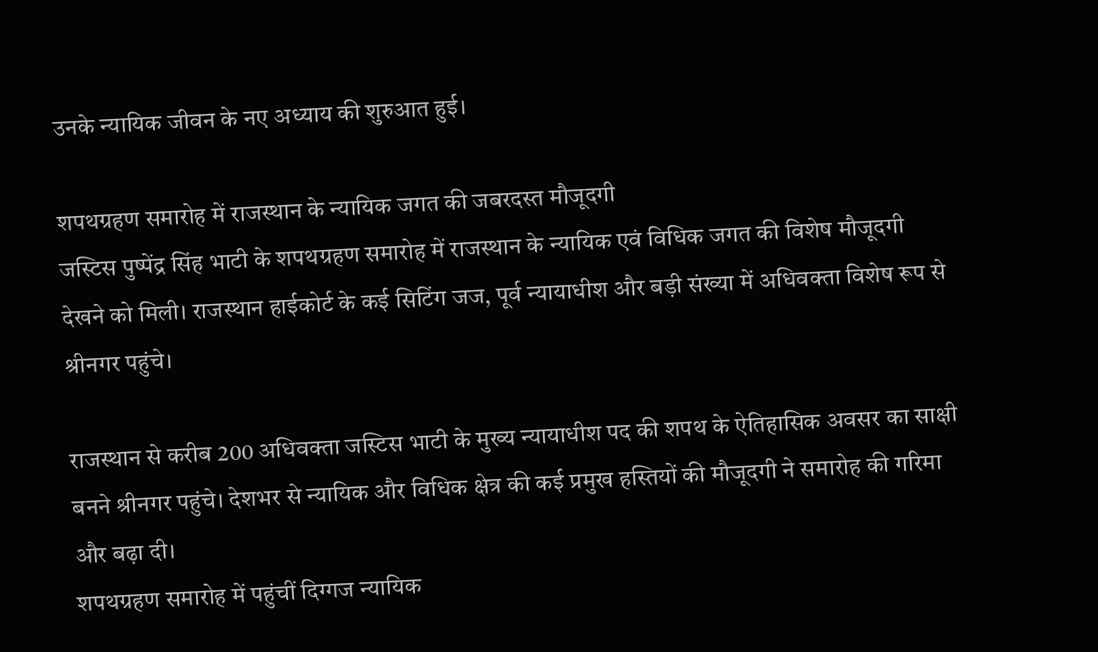उनके न्यायिक जीवन के नए अध्याय की शुरुआत हुई।

शपथग्रहण समारोह में राजस्थान के न्यायिक जगत की जबरदस्त मौजूदगी
जस्टिस पुष्पेंद्र सिंह भाटी के शपथग्रहण समारोह में राजस्थान के न्यायिक एवं विधिक जगत की विशेष मौजूदगी देखने को मिली। राजस्थान हाईकोर्ट के कई सिटिंग जज, पूर्व न्यायाधीश और बड़ी संख्या में अधिवक्ता विशेष रूप से श्रीनगर पहुंचे।

राजस्थान से करीब 200 अधिवक्ता जस्टिस भाटी के मुख्य न्यायाधीश पद की शपथ के ऐतिहासिक अवसर का साक्षी बनने श्रीनगर पहुंचे। देशभर से न्यायिक और विधिक क्षेत्र की कई प्रमुख हस्तियों की मौजूदगी ने समारोह की गरिमा और बढ़ा दी।
शपथग्रहण समारोह में पहुंचीं दिग्गज न्यायिक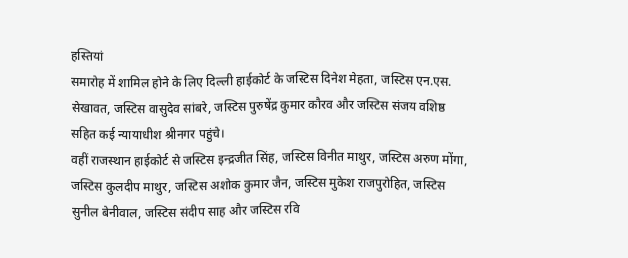हस्तियां
समारोह में शामिल होने के लिए दिल्ली हाईकोर्ट के जस्टिस दिनेश मेहता, जस्टिस एन.एस. सेखावत, जस्टिस वासुदेव सांबरे, जस्टिस पुरुषेंद्र कुमार कौरव और जस्टिस संजय वशिष्ठ सहित कई न्यायाधीश श्रीनगर पहुंचे।
वहीं राजस्थान हाईकोर्ट से जस्टिस इन्द्रजीत सिंह, जस्टिस विनीत माथुर, जस्टिस अरुण मोंगा, जस्टिस कुलदीप माथुर, जस्टिस अशोक कुमार जैन, जस्टिस मुकेश राजपुरोहित, जस्टिस सुनील बेनीवाल, जस्टिस संदीप साह और जस्टिस रवि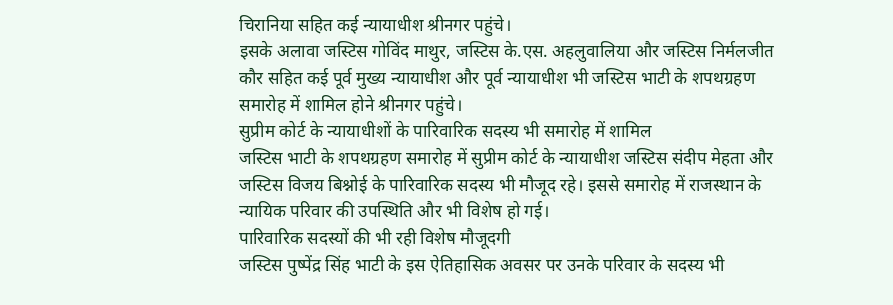चिरानिया सहित कई न्यायाधीश श्रीनगर पहुंचे।
इसके अलावा जस्टिस गोविंद माथुर, जस्टिस के.एस. अहलुवालिया और जस्टिस निर्मलजीत कौर सहित कई पूर्व मुख्य न्यायाधीश और पूर्व न्यायाधीश भी जस्टिस भाटी के शपथग्रहण समारोह में शामिल होने श्रीनगर पहुंचे।
सुप्रीम कोर्ट के न्यायाधीशों के पारिवारिक सदस्य भी समारोह में शामिल
जस्टिस भाटी के शपथग्रहण समारोह में सुप्रीम कोर्ट के न्यायाधीश जस्टिस संदीप मेहता और जस्टिस विजय बिश्नोई के पारिवारिक सदस्य भी मौजूद रहे। इससे समारोह में राजस्थान के न्यायिक परिवार की उपस्थिति और भी विशेष हो गई।
पारिवारिक सदस्यों की भी रही विशेष मौजूदगी
जस्टिस पुष्पेंद्र सिंह भाटी के इस ऐतिहासिक अवसर पर उनके परिवार के सदस्य भी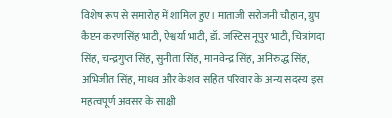विशेष रूप से समारोह में शामिल हुए। माताजी सरोजनी चौहान, ग्रुप कैप्टन करणसिंह भाटी, ऐश्वर्या भाटी, डॉ. जस्टिस नूपुर भाटी, चित्रांगदा सिंह, चन्द्रगुप्त सिंह, सुनीता सिंह, मानवेन्द्र सिंह, अनिरुद्ध सिंह, अभिजीत सिंह, माधव और केशव सहित परिवार के अन्य सदस्य इस महत्वपूर्ण अवसर के साक्षी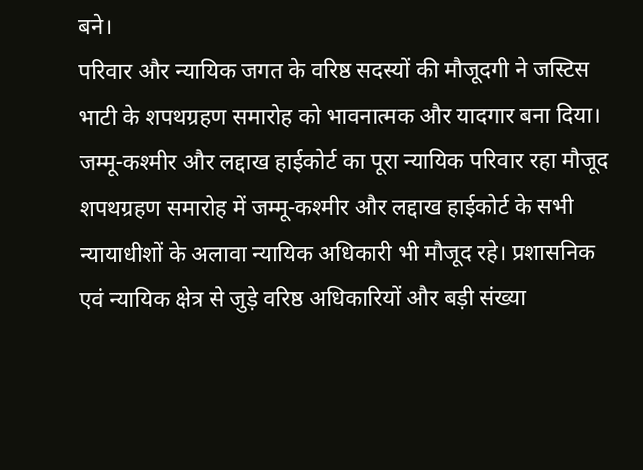बने।
परिवार और न्यायिक जगत के वरिष्ठ सदस्यों की मौजूदगी ने जस्टिस भाटी के शपथग्रहण समारोह को भावनात्मक और यादगार बना दिया।
जम्मू-कश्मीर और लद्दाख हाईकोर्ट का पूरा न्यायिक परिवार रहा मौजूद
शपथग्रहण समारोह में जम्मू-कश्मीर और लद्दाख हाईकोर्ट के सभी न्यायाधीशों के अलावा न्यायिक अधिकारी भी मौजूद रहे। प्रशासनिक एवं न्यायिक क्षेत्र से जुड़े वरिष्ठ अधिकारियों और बड़ी संख्या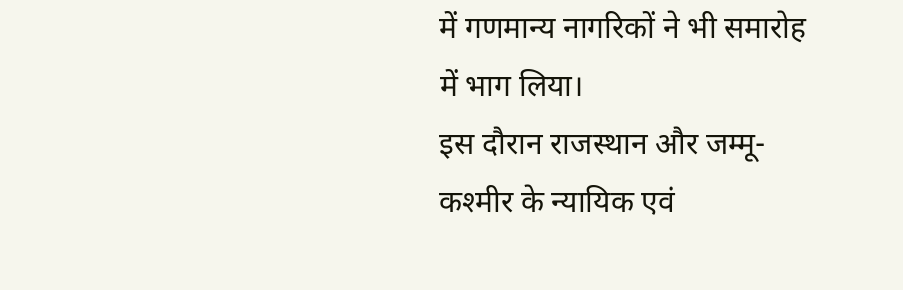में गणमान्य नागरिकों ने भी समारोह में भाग लिया।
इस दौरान राजस्थान और जम्मू-कश्मीर के न्यायिक एवं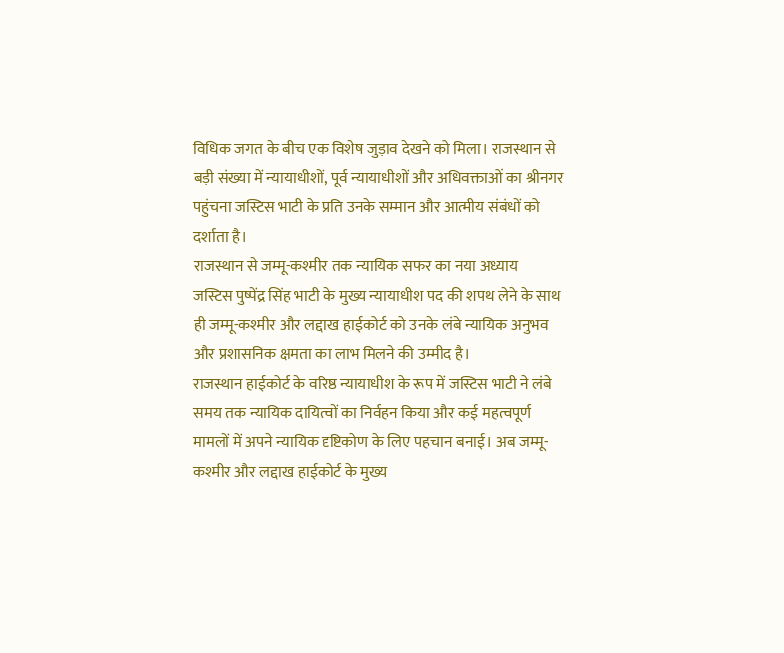विधिक जगत के बीच एक विशेष जुड़ाव देखने को मिला। राजस्थान से बड़ी संख्या में न्यायाधीशों, पूर्व न्यायाधीशों और अधिवक्ताओं का श्रीनगर पहुंचना जस्टिस भाटी के प्रति उनके सम्मान और आत्मीय संबंधों को दर्शाता है।
राजस्थान से जम्मू-कश्मीर तक न्यायिक सफर का नया अध्याय
जस्टिस पुष्पेंद्र सिंह भाटी के मुख्य न्यायाधीश पद की शपथ लेने के साथ ही जम्मू-कश्मीर और लद्दाख हाईकोर्ट को उनके लंबे न्यायिक अनुभव और प्रशासनिक क्षमता का लाभ मिलने की उम्मीद है।
राजस्थान हाईकोर्ट के वरिष्ठ न्यायाधीश के रूप में जस्टिस भाटी ने लंबे समय तक न्यायिक दायित्वों का निर्वहन किया और कई महत्वपूर्ण मामलों में अपने न्यायिक दृष्टिकोण के लिए पहचान बनाई। अब जम्मू-कश्मीर और लद्दाख हाईकोर्ट के मुख्य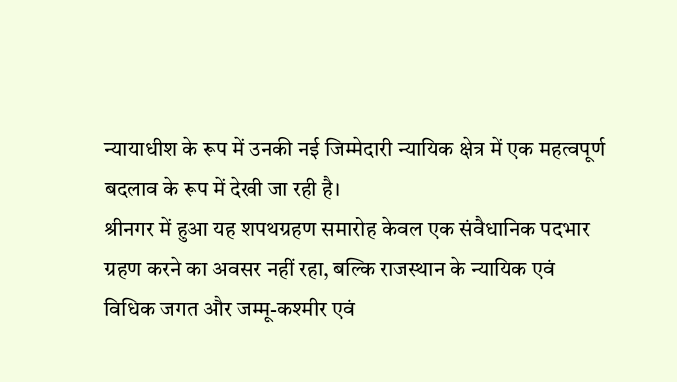न्यायाधीश के रूप में उनकी नई जिम्मेदारी न्यायिक क्षेत्र में एक महत्वपूर्ण बदलाव के रूप में देखी जा रही है।
श्रीनगर में हुआ यह शपथग्रहण समारोह केवल एक संवैधानिक पदभार ग्रहण करने का अवसर नहीं रहा, बल्कि राजस्थान के न्यायिक एवं विधिक जगत और जम्मू-कश्मीर एवं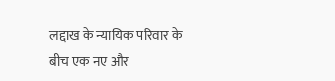लद्दाख के न्यायिक परिवार के बीच एक नए और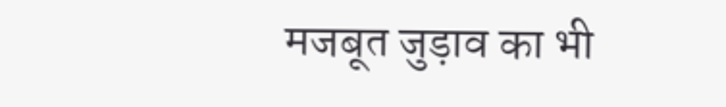मजबूत जुड़ाव का भी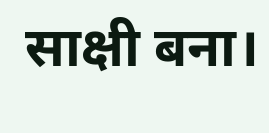साक्षी बना।